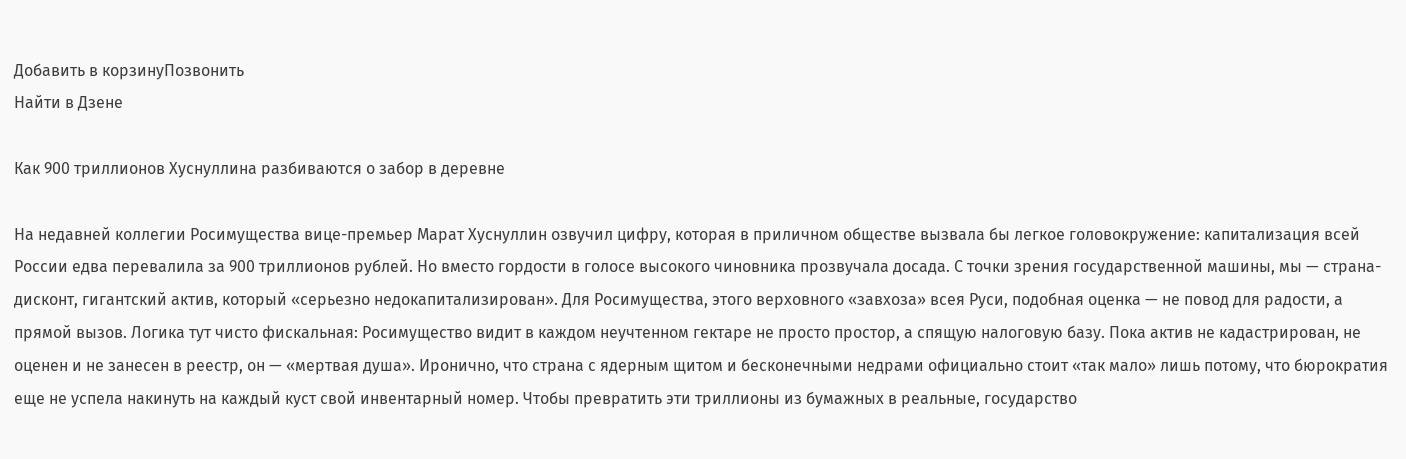Добавить в корзинуПозвонить
Найти в Дзене

Как 900 триллионов Хуснуллина разбиваются о забор в деревне

На недавней коллегии Росимущества вице-премьер Марат Хуснуллин озвучил цифру, которая в приличном обществе вызвала бы легкое головокружение: капитализация всей России едва перевалила за 900 триллионов рублей. Но вместо гордости в голосе высокого чиновника прозвучала досада. С точки зрения государственной машины, мы — страна-дисконт, гигантский актив, который «серьезно недокапитализирован». Для Росимущества, этого верховного «завхоза» всея Руси, подобная оценка — не повод для радости, а прямой вызов. Логика тут чисто фискальная: Росимущество видит в каждом неучтенном гектаре не просто простор, а спящую налоговую базу. Пока актив не кадастрирован, не оценен и не занесен в реестр, он — «мертвая душа». Иронично, что страна с ядерным щитом и бесконечными недрами официально стоит «так мало» лишь потому, что бюрократия еще не успела накинуть на каждый куст свой инвентарный номер. Чтобы превратить эти триллионы из бумажных в реальные, государство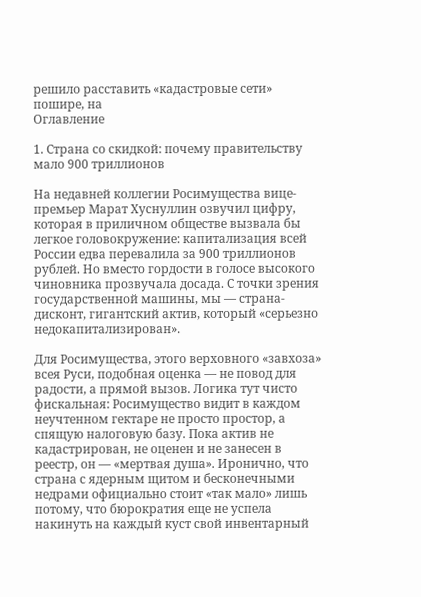решило расставить «кадастровые сети» пошире, на
Оглавление

1. Страна со скидкой: почему правительству мало 900 триллионов

На недавней коллегии Росимущества вице-премьер Марат Хуснуллин озвучил цифру, которая в приличном обществе вызвала бы легкое головокружение: капитализация всей России едва перевалила за 900 триллионов рублей. Но вместо гордости в голосе высокого чиновника прозвучала досада. С точки зрения государственной машины, мы — страна-дисконт, гигантский актив, который «серьезно недокапитализирован».

Для Росимущества, этого верховного «завхоза» всея Руси, подобная оценка — не повод для радости, а прямой вызов. Логика тут чисто фискальная: Росимущество видит в каждом неучтенном гектаре не просто простор, а спящую налоговую базу. Пока актив не кадастрирован, не оценен и не занесен в реестр, он — «мертвая душа». Иронично, что страна с ядерным щитом и бесконечными недрами официально стоит «так мало» лишь потому, что бюрократия еще не успела накинуть на каждый куст свой инвентарный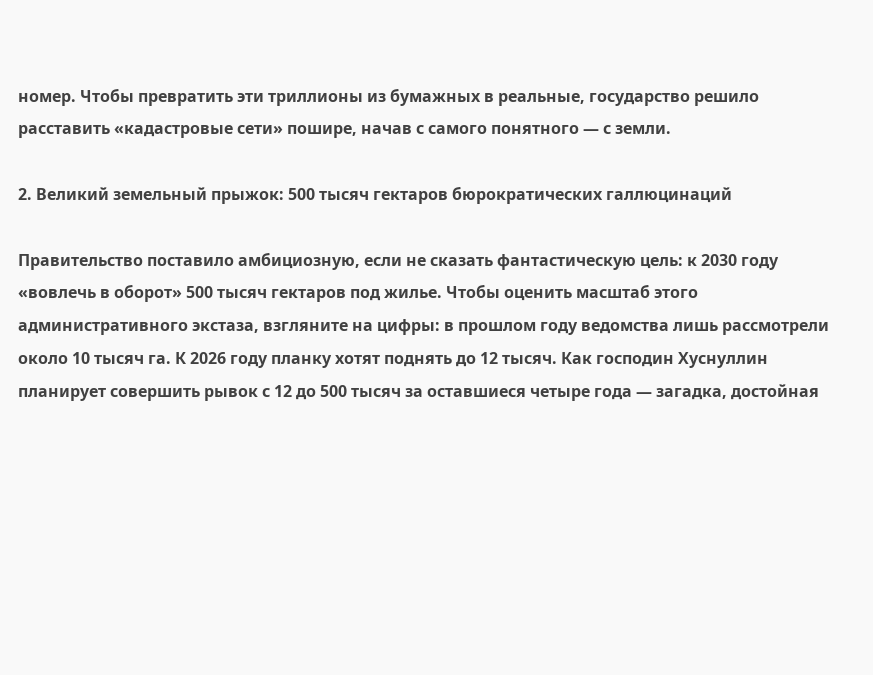номер. Чтобы превратить эти триллионы из бумажных в реальные, государство решило расставить «кадастровые сети» пошире, начав с самого понятного — с земли.

2. Великий земельный прыжок: 500 тысяч гектаров бюрократических галлюцинаций

Правительство поставило амбициозную, если не сказать фантастическую цель: к 2030 году «вовлечь в оборот» 500 тысяч гектаров под жилье. Чтобы оценить масштаб этого административного экстаза, взгляните на цифры: в прошлом году ведомства лишь рассмотрели около 10 тысяч га. К 2026 году планку хотят поднять до 12 тысяч. Как господин Хуснуллин планирует совершить рывок с 12 до 500 тысяч за оставшиеся четыре года — загадка, достойная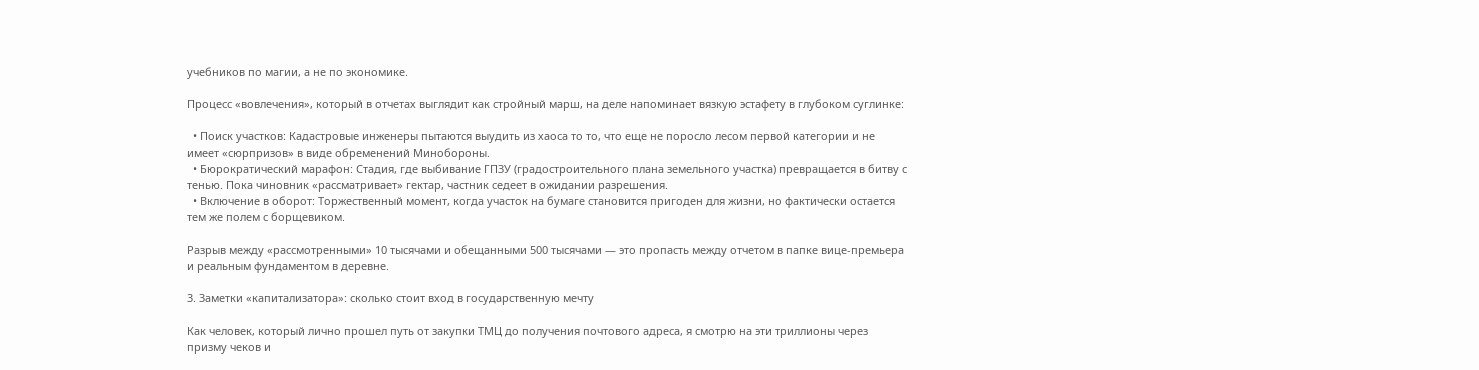учебников по магии, а не по экономике.

Процесс «вовлечения», который в отчетах выглядит как стройный марш, на деле напоминает вязкую эстафету в глубоком суглинке:

  • Поиск участков: Кадастровые инженеры пытаются выудить из хаоса то то, что еще не поросло лесом первой категории и не имеет «сюрпризов» в виде обременений Минобороны.
  • Бюрократический марафон: Стадия, где выбивание ГПЗУ (градостроительного плана земельного участка) превращается в битву с тенью. Пока чиновник «рассматривает» гектар, частник седеет в ожидании разрешения.
  • Включение в оборот: Торжественный момент, когда участок на бумаге становится пригоден для жизни, но фактически остается тем же полем с борщевиком.

Разрыв между «рассмотренными» 10 тысячами и обещанными 500 тысячами — это пропасть между отчетом в папке вице-премьера и реальным фундаментом в деревне.

3. Заметки «капитализатора»: сколько стоит вход в государственную мечту

Как человек, который лично прошел путь от закупки ТМЦ до получения почтового адреса, я смотрю на эти триллионы через призму чеков и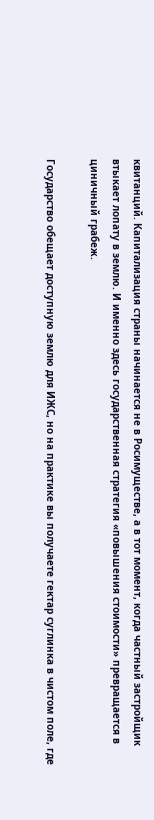квитанций. Капитализация страны начинается не в Росимуществе, а в тот момент, когда частный застройщик втыкает лопату в землю. И именно здесь государственная стратегия «повышения стоимости» превращается в циничный грабеж.

Государство обещает доступную землю для ИЖС, но на практике вы получаете гектар суглинка в чистом поле, где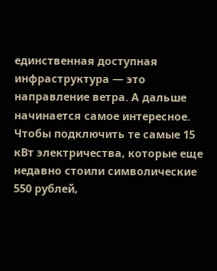единственная доступная инфраструктура — это направление ветра. А дальше начинается самое интересное. Чтобы подключить те самые 15 кВт электричества, которые еще недавно стоили символические 550 рублей,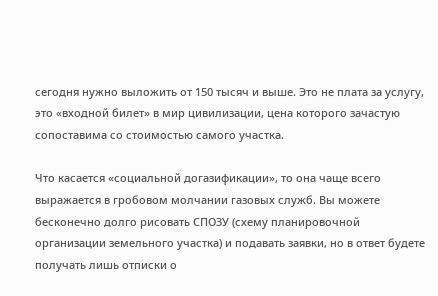сегодня нужно выложить от 150 тысяч и выше. Это не плата за услугу, это «входной билет» в мир цивилизации, цена которого зачастую сопоставима со стоимостью самого участка.

Что касается «социальной догазификации», то она чаще всего выражается в гробовом молчании газовых служб. Вы можете бесконечно долго рисовать СПОЗУ (схему планировочной организации земельного участка) и подавать заявки, но в ответ будете получать лишь отписки о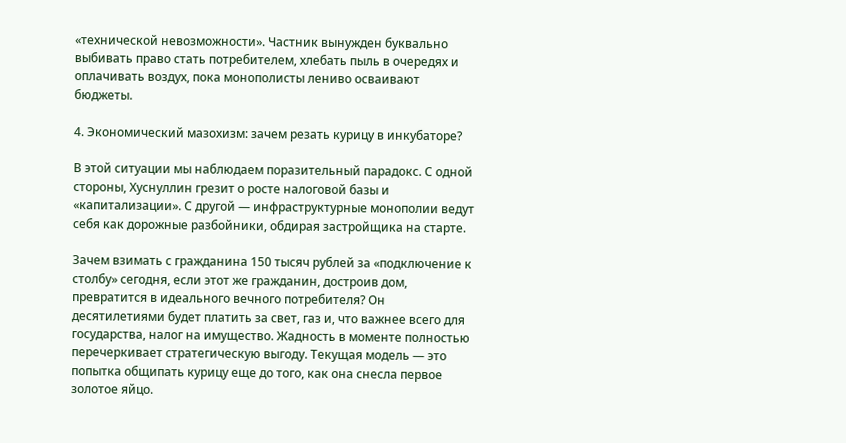«технической невозможности». Частник вынужден буквально выбивать право стать потребителем, хлебать пыль в очередях и оплачивать воздух, пока монополисты лениво осваивают бюджеты.

4. Экономический мазохизм: зачем резать курицу в инкубаторе?

В этой ситуации мы наблюдаем поразительный парадокс. С одной стороны, Хуснуллин грезит о росте налоговой базы и «капитализации». С другой — инфраструктурные монополии ведут себя как дорожные разбойники, обдирая застройщика на старте.

Зачем взимать с гражданина 150 тысяч рублей за «подключение к столбу» сегодня, если этот же гражданин, достроив дом, превратится в идеального вечного потребителя? Он десятилетиями будет платить за свет, газ и, что важнее всего для государства, налог на имущество. Жадность в моменте полностью перечеркивает стратегическую выгоду. Текущая модель — это попытка общипать курицу еще до того, как она снесла первое золотое яйцо.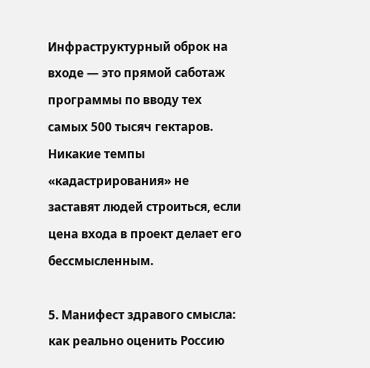Инфраструктурный оброк на входе — это прямой саботаж программы по вводу тех самых 500 тысяч гектаров. Никакие темпы «кадастрирования» не заставят людей строиться, если цена входа в проект делает его бессмысленным.

5. Манифест здравого смысла: как реально оценить Россию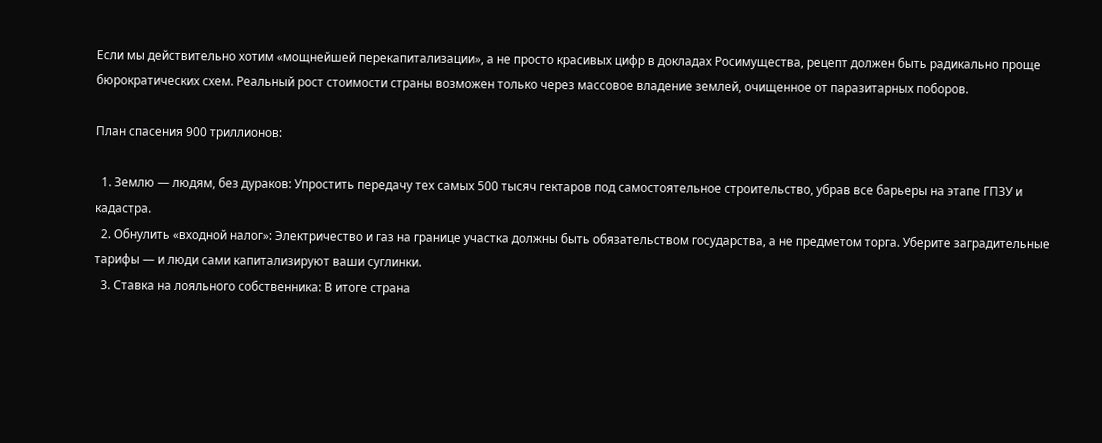Если мы действительно хотим «мощнейшей перекапитализации», а не просто красивых цифр в докладах Росимущества, рецепт должен быть радикально проще бюрократических схем. Реальный рост стоимости страны возможен только через массовое владение землей, очищенное от паразитарных поборов.

План спасения 900 триллионов:

  1. Землю — людям, без дураков: Упростить передачу тех самых 500 тысяч гектаров под самостоятельное строительство, убрав все барьеры на этапе ГПЗУ и кадастра.
  2. Обнулить «входной налог»: Электричество и газ на границе участка должны быть обязательством государства, а не предметом торга. Уберите заградительные тарифы — и люди сами капитализируют ваши суглинки.
  3. Ставка на лояльного собственника: В итоге страна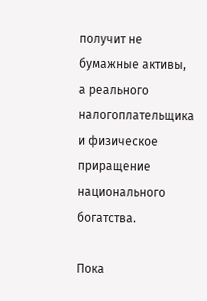получит не бумажные активы, а реального налогоплательщика и физическое приращение национального богатства.

Пока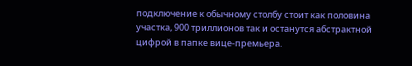подключение к обычному столбу стоит как половина участка, 900 триллионов так и останутся абстрактной цифрой в папке вице-премьера.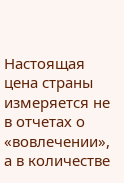Настоящая цена страны измеряется не в отчетах о «вовлечении», а в количестве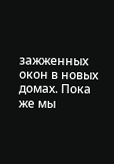зажженных окон в новых домах. Пока же мы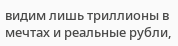видим лишь триллионы в мечтах и реальные рубли,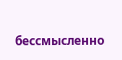бессмысленно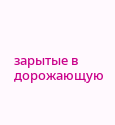зарытые в дорожающую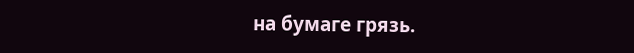на бумаге грязь.